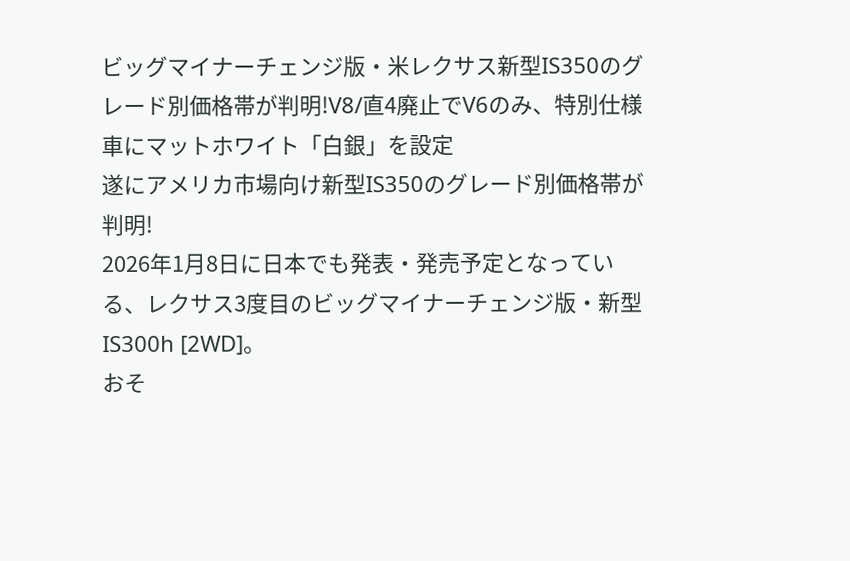ビッグマイナーチェンジ版・米レクサス新型IS350のグレード別価格帯が判明!V8/直4廃止でV6のみ、特別仕様車にマットホワイト「白銀」を設定
遂にアメリカ市場向け新型IS350のグレード別価格帯が判明!
2026年1月8日に日本でも発表・発売予定となっている、レクサス3度目のビッグマイナーチェンジ版・新型IS300h [2WD]。
おそ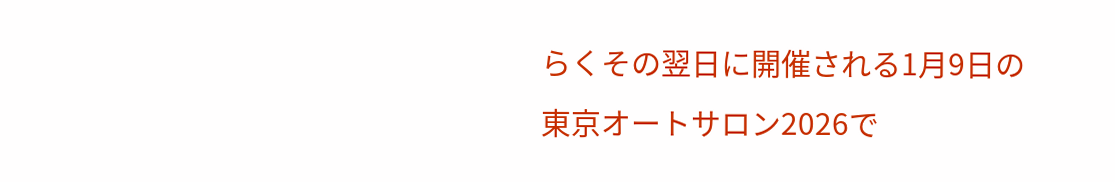らくその翌日に開催される1月9日の東京オートサロン2026で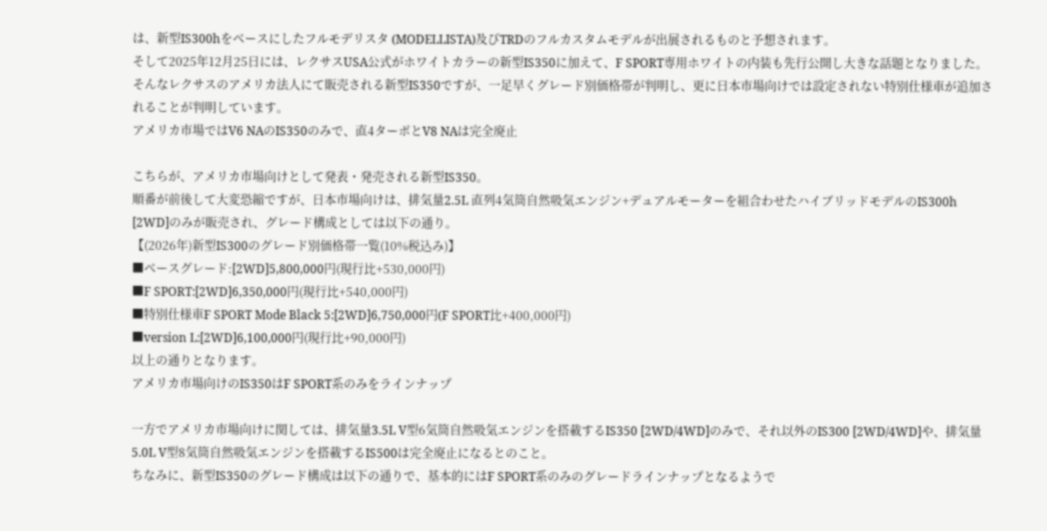は、新型IS300hをベースにしたフルモデリスタ (MODELLISTA)及びTRDのフルカスタムモデルが出展されるものと予想されます。
そして2025年12月25日には、レクサスUSA公式がホワイトカラーの新型IS350に加えて、F SPORT専用ホワイトの内装も先行公開し大きな話題となりました。
そんなレクサスのアメリカ法人にて販売される新型IS350ですが、一足早くグレード別価格帯が判明し、更に日本市場向けでは設定されない特別仕様車が追加されることが判明しています。
アメリカ市場ではV6 NAのIS350のみで、直4ターボとV8 NAは完全廃止

こちらが、アメリカ市場向けとして発表・発売される新型IS350。
順番が前後して大変恐縮ですが、日本市場向けは、排気量2.5L 直列4気筒自然吸気エンジン+デュアルモーターを組合わせたハイブリッドモデルのIS300h [2WD]のみが販売され、グレード構成としては以下の通り。
【(2026年)新型IS300のグレード別価格帯一覧(10%税込み)】
■ベースグレード:[2WD]5,800,000円(現行比+530,000円)
■F SPORT:[2WD]6,350,000円(現行比+540,000円)
■特別仕様車F SPORT Mode Black 5:[2WD]6,750,000円(F SPORT比+400,000円)
■version L:[2WD]6,100,000円(現行比+90,000円)
以上の通りとなります。
アメリカ市場向けのIS350はF SPORT系のみをラインナップ

一方でアメリカ市場向けに関しては、排気量3.5L V型6気筒自然吸気エンジンを搭載するIS350 [2WD/4WD]のみで、それ以外のIS300 [2WD/4WD]や、排気量5.0L V型8気筒自然吸気エンジンを搭載するIS500は完全廃止になるとのこと。
ちなみに、新型IS350のグレード構成は以下の通りで、基本的にはF SPORT系のみのグレードラインナップとなるようで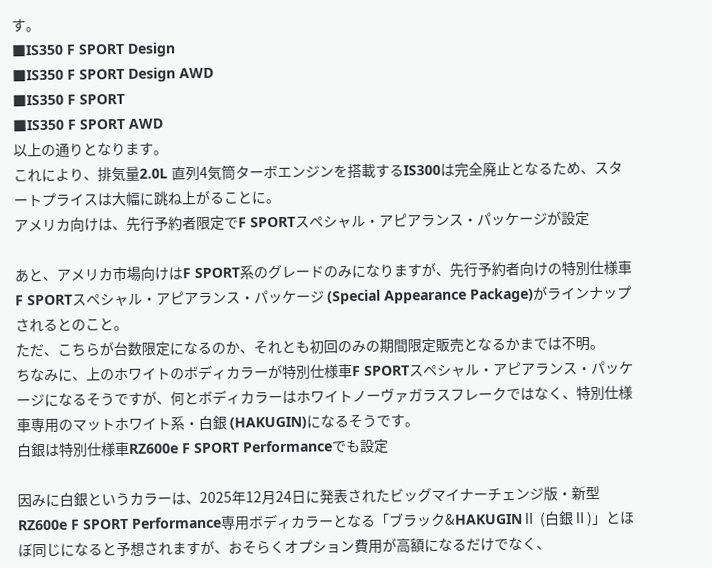す。
■IS350 F SPORT Design
■IS350 F SPORT Design AWD
■IS350 F SPORT
■IS350 F SPORT AWD
以上の通りとなります。
これにより、排気量2.0L 直列4気筒ターボエンジンを搭載するIS300は完全廃止となるため、スタートプライスは大幅に跳ね上がることに。
アメリカ向けは、先行予約者限定でF SPORTスペシャル・アピアランス・パッケージが設定

あと、アメリカ市場向けはF SPORT系のグレードのみになりますが、先行予約者向けの特別仕様車F SPORTスペシャル・アピアランス・パッケージ (Special Appearance Package)がラインナップされるとのこと。
ただ、こちらが台数限定になるのか、それとも初回のみの期間限定販売となるかまでは不明。
ちなみに、上のホワイトのボディカラーが特別仕様車F SPORTスペシャル・アピアランス・パッケージになるそうですが、何とボディカラーはホワイトノーヴァガラスフレークではなく、特別仕様車専用のマットホワイト系・白銀 (HAKUGIN)になるそうです。
白銀は特別仕様車RZ600e F SPORT Performanceでも設定

因みに白銀というカラーは、2025年12月24日に発表されたビッグマイナーチェンジ版・新型RZ600e F SPORT Performance専用ボディカラーとなる「ブラック&HAKUGINⅡ (白銀Ⅱ)」とほぼ同じになると予想されますが、おそらくオプション費用が高額になるだけでなく、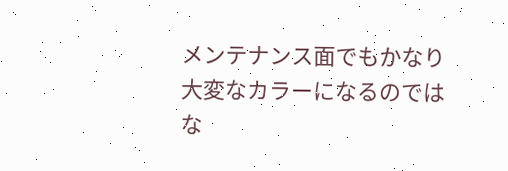メンテナンス面でもかなり大変なカラーになるのではな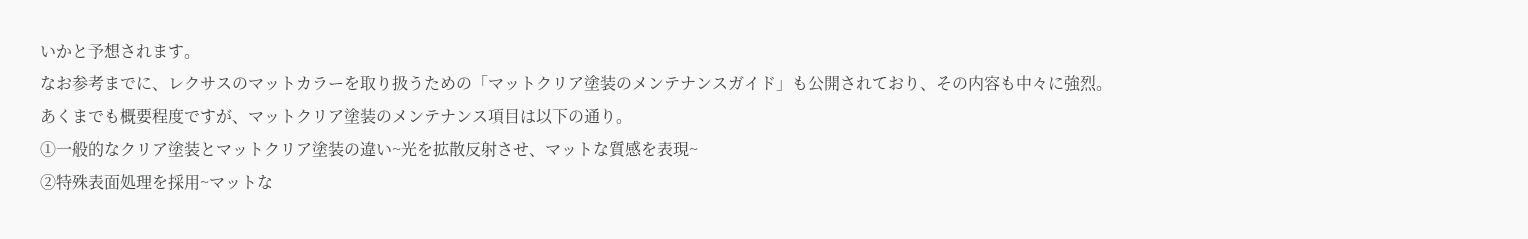いかと予想されます。
なお参考までに、レクサスのマットカラーを取り扱うための「マットクリア塗装のメンテナンスガイド」も公開されており、その内容も中々に強烈。
あくまでも概要程度ですが、マットクリア塗装のメンテナンス項目は以下の通り。
➀一般的なクリア塗装とマットクリア塗装の違い~光を拡散反射させ、マットな質感を表現~
②特殊表面処理を採用~マットな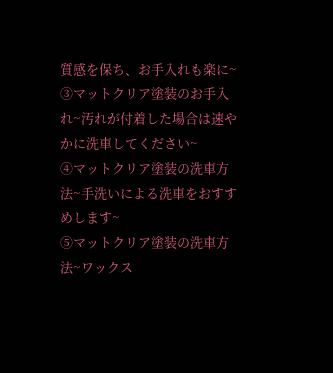質感を保ち、お手入れも楽に~
③マットクリア塗装のお手入れ~汚れが付着した場合は速やかに洗車してください~
④マットクリア塗装の洗車方法~手洗いによる洗車をおすすめします~
⑤マットクリア塗装の洗車方法~ワックス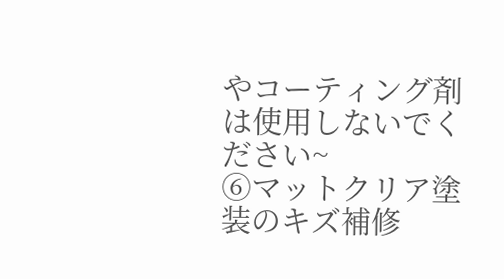やコーティング剤は使用しないでください~
⑥マットクリア塗装のキズ補修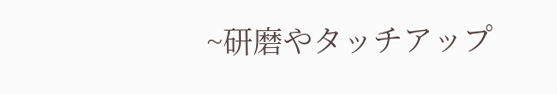~研磨やタッチアップ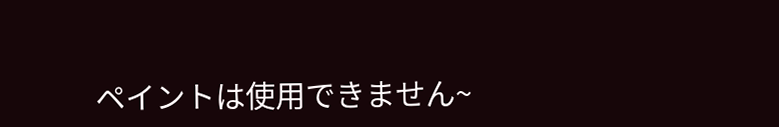ペイントは使用できません~